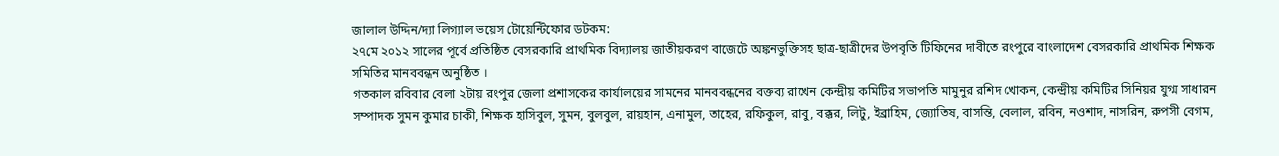জালাল উদ্দিন/দ্যা লিগ্যাল ভয়েস টোয়েন্টিফোর ডটকম:
২৭মে ২০১২ সালের পূর্বে প্রতিষ্ঠিত বেসরকারি প্রাথমিক বিদ্যালয় জাতীয়করণ বাজেটে অঙ্কনভুক্তিসহ ছাত্র-ছাত্রীদের উপবৃতি টিফিনের দাবীতে রংপুরে বাংলাদেশ বেসরকারি প্রাথমিক শিক্ষক সমিতির মানববন্ধন অনুষ্ঠিত ।
গতকাল রবিবার বেলা ২টায় রংপুর জেলা প্রশাসকের কার্যালয়ের সামনের মানববন্ধনের বক্তব্য রাখেন কেন্দ্রীয় কমিটির সভাপতি মামুনুর রশিদ খোকন, কেন্দ্রীয় কমিটির সিনিয়র যুগ্ম সাধারন সম্পাদক সুমন কুমার চাকী, শিক্ষক হাসিবুল, সুমন, বুলবুল, রায়হান, এনামুল, তাহের, রফিকুল, রাবু, বক্কর, লিটু, ইব্রাহিম, জ্যোতিষ, বাসন্তি, বেলাল, রবিন, নওশাদ, নাসরিন, রুপসী বেগম,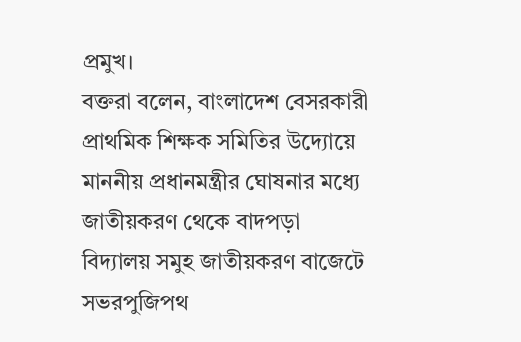প্রমুখ।
বক্তরা বলেন, বাংলাদেশ বেসরকারী প্রাথমিক শিক্ষক সমিতির উদ্যোয়ে মাননীয় প্রধানমন্ত্রীর ঘোষনার মধ্যে জাতীয়করণ থেকে বাদপড়া বিদ্যালয় সমুহ জাতীয়করণ বাজেটে সভরপুজিপথ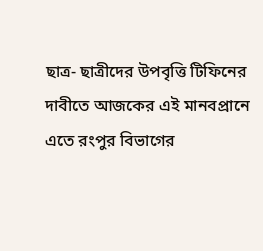ছাত্র- ছাত্রীদের উপবৃত্তি টিফিনের দাবীতে আজকের এই মানবপ্রানে এতে রংপুর বিভাগের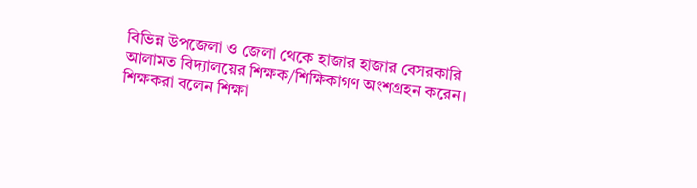বিভিন্ন উপজেলা ও জেলা থেকে হাজার হাজার বেসরকারি আলামত বিদ্যালয়ের শিক্ষক/শিক্ষিকাগণ অংশগ্রহন করেন। শিক্ষকরা বলেন শিক্ষা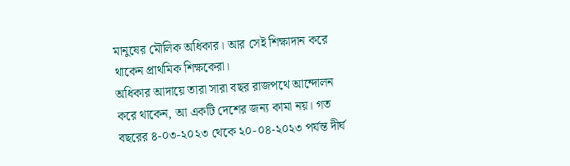মানুষের মৌলিক অধিকার। আর সেই শিক্ষাদান করে থাকেন প্রাথমিক শিক্ষকেরা।
অধিকার আদায়ে তারা সারা বছর রাজপথে আন্দোলন করে থাকেন, আ একটি দেশের জন্য কামা নয়। গত বছরের ৪-০৩-২০২৩ থেকে ২০-০৪-২০২৩ পর্যন্ত দীর্ঘ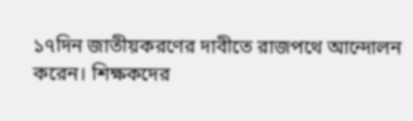১৭দিন জাতীয়করণের দাবীতে রাজপথে আন্দোলন করেন। শিক্ষকদের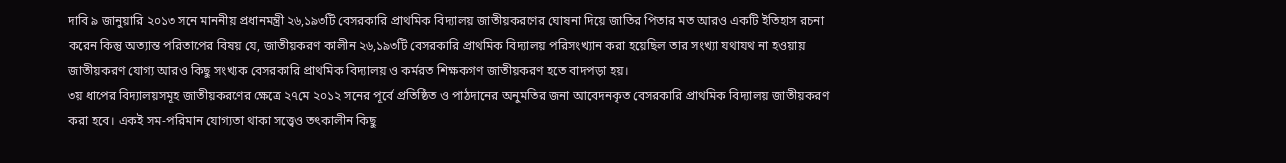দাবি ৯ জানুয়ারি ২০১৩ সনে মাননীয় প্রধানমন্ত্রী ২৬,১৯৩টি বেসরকারি প্রাথমিক বিদ্যালয় জাতীয়করণের ঘোষনা দিয়ে জাতির পিতার মত আরও একটি ইতিহাস রচনা করেন কিন্তু অত্যান্ত পরিতাপের বিষয় যে, জাতীয়করণ কালীন ২৬,১৯৩টি বেসরকারি প্রাথমিক বিদ্যালয় পরিসংখ্যান করা হয়েছিল তার সংখ্যা যথাযথ না হওয়ায় জাতীয়করণ যোগ্য আরও কিছু সংখ্যক বেসরকারি প্রাথমিক বিদ্যালয় ও কর্মরত শিক্ষকগণ জাতীয়করণ হতে বাদপড়া হয়।
৩য় ধাপের বিদ্যালয়সমূহ জাতীয়করণের ক্ষেত্রে ২৭মে ২০১২ সনের পূর্বে প্রতিষ্ঠিত ও পাঠদানের অনুমতির জনা আবেদনকৃত বেসরকারি প্রাথমিক বিদ্যালয় জাতীয়করণ করা হবে। একই সম-পরিমান যোগ্যতা থাকা সত্ত্বেও তৎকালীন কিছু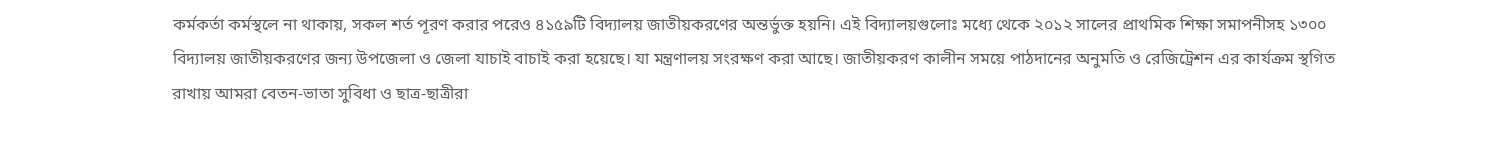কর্মকর্তা কর্মস্থলে না থাকায়, সকল শর্ত পূরণ করার পরেও ৪১৫৯টি বিদ্যালয় জাতীয়করণের অন্তর্ভুক্ত হয়নি। এই বিদ্যালয়গুলোঃ মধ্যে থেকে ২০১২ সালের প্রাথমিক শিক্ষা সমাপনীসহ ১৩০০ বিদ্যালয় জাতীয়করণের জন্য উপজেলা ও জেলা যাচাই বাচাই করা হয়েছে। যা মন্ত্রণালয় সংরক্ষণ করা আছে। জাতীয়করণ কালীন সময়ে পাঠদানের অনুমতি ও রেজিট্রেশন এর কার্যক্রম স্থগিত রাখায় আমরা বেতন-ভাতা সুবিধা ও ছাত্র-ছাত্রীরা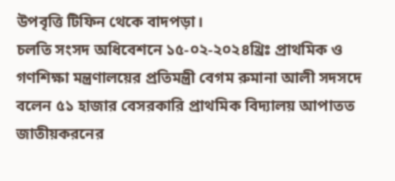উপবৃত্তি টিফিন থেকে বাদপড়া।
চলতি সংসদ অধিবেশনে ১৫-০২-২০২৪খ্রিঃ প্রাথমিক ও গণশিক্ষা মন্ত্রণালয়ের প্রতিমন্ত্রী বেগম রুমানা আলী সদসদে বলেন ৫১ হাজার বেসরকারি প্রাথমিক বিদ্যালয় আপাতত জাতীয়করনের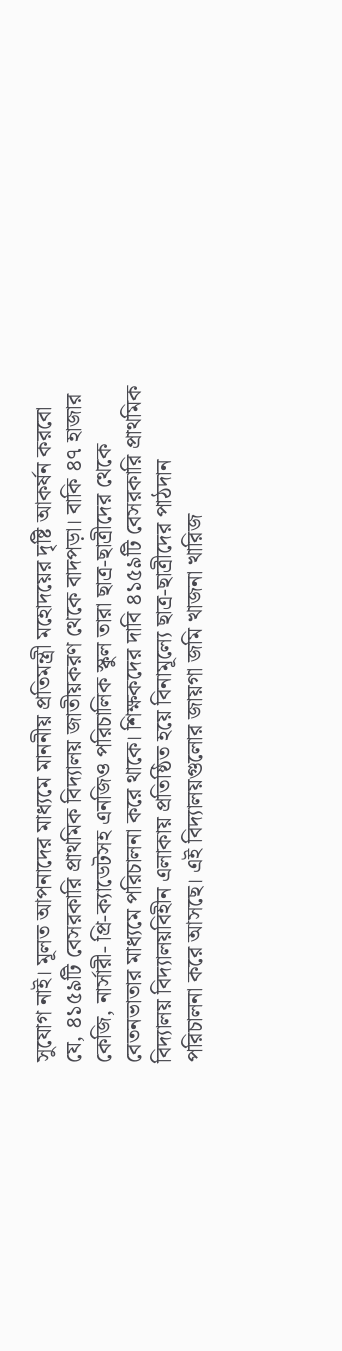সুযোগ নাই। মূলত আপনাদের মাধ্যমে মাননীয় প্রতিমন্ত্রী মহোদয়ের দৃষ্টি আকর্ষন করবো যে, ৪১৫৯টি বেসরকারি প্রাথমিক বিদ্যালয় জাতীয়করণ থেকে বাদপড়া। বাকি ৪৭ হাজার কেজি, নার্সারী- প্রি-ক্যাডেটসহ এনজিও পরিচালিক স্কুল তারা ছাত্র-ছাত্রীদের থেকে বেতনভাতার মাধ্যমে পরিচালনা করে থাকে। শিক্ষকদের দাবি ৪১৫৯টি বেসরকারি প্রাথমিক বিদ্যালয় বিদ্যালয়বিহীন এলাকায় প্রতিষ্ঠিত হয়ে বিনামূল্যে ছাত্র-ছাত্রীদের পাঠদান পরিচালনা করে আসছে। এই বিদ্যালয়গুলোর জায়গা জমি খাজনা খারিজ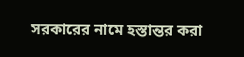সরকারের নামে হস্তান্তর করা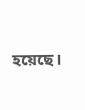হয়েছে।